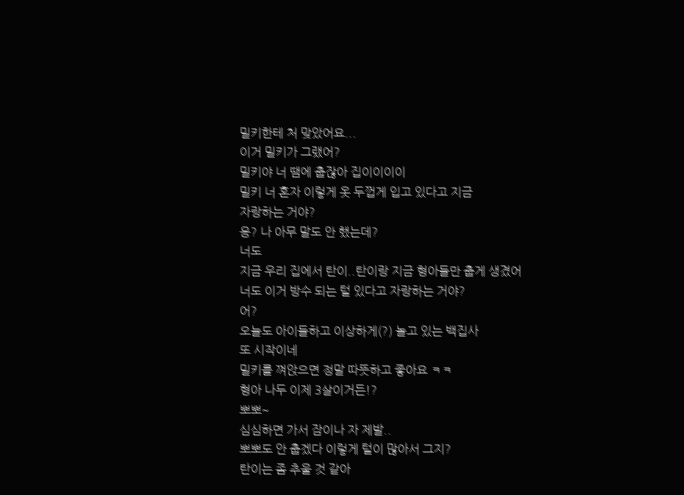밀키한테 처 맞았어요...
이거 밀키가 그랬어?
밀키야 너 땜에 춥잖아 집이이이이
밀키 너 혼자 이렇게 옷 두껍게 입고 있다고 지금
자랑하는 거야?
응? 나 아무 말도 안 했는데?
너도
지금 우리 집에서 탄이..탄이랑 지금 형아들만 춥게 생겼어
너도 이거 방수 되는 털 있다고 자랑하는 거야?
어?
오늘도 아이들하고 이상하게(?) 놀고 있는 백집사
또 시작이네
밀키를 껴앉으면 정말 따뜻하고 좋아요 ㅋㅋ
형아 나두 이제 3살이거든!?
뽀뽀~
심심하면 가서 잠이나 자 제발..
뽀뽀도 안 춥겠다 이렇게 털이 많아서 그지?
탄이는 좀 추울 것 같아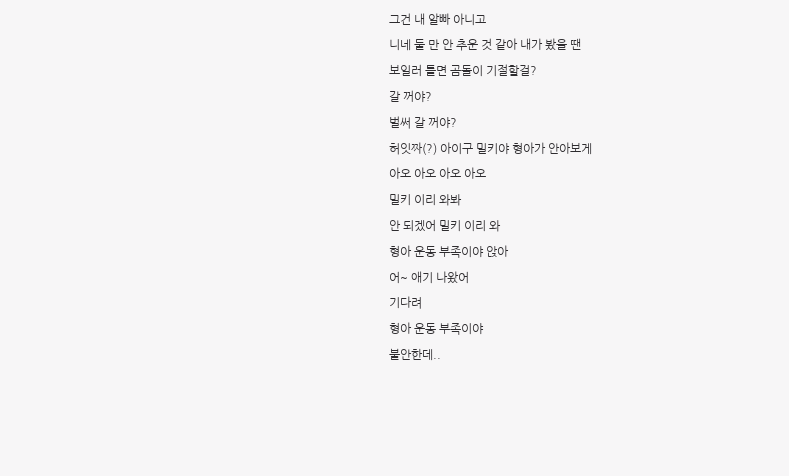그건 내 알빠 아니고
니네 둘 만 안 추운 것 같아 내가 봤을 땐
보일러 틀면 곰돌이 기절할걸?
갈 꺼야?
벌써 갈 꺼야?
허잇짜(?) 아이구 밀키야 형아가 안아보게
아오 아오 아오 아오
밀키 이리 와봐
안 되겠어 밀키 이리 와
형아 운동 부족이야 앉아
어~ 애기 나왔어
기다려
형아 운동 부족이야
불안한데..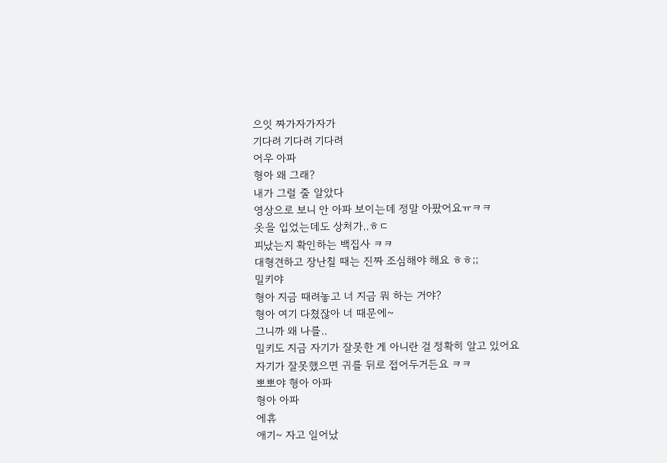으잇 짜가자가자가
기다려 기다려 기다려
어우 아파
형아 왜 그래?
내가 그럴 줄 알았다
영상으로 보니 안 아파 보이는데 정말 아팠어요ㅠㅋㅋ
옷을 입었는데도 상처가..ㅎㄷ
피났는지 확인하는 백집사 ㅋㅋ
대형견하고 장난칠 때는 진짜 조심해야 해요 ㅎㅎ;;
밀키야
형아 지금 때려놓고 너 지금 뭐 하는 거야?
형아 여기 다쳤잖아 너 때문에~
그니까 왜 나를..
밀키도 지금 자기가 잘못한 게 아니란 걸 정확히 알고 있어요
자기가 잘못했으면 귀를 뒤로 접어두거든요 ㅋㅋ
뽀뽀야 형아 아파
형아 아파
에휴
애기~ 자고 일어났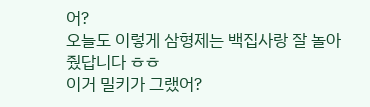어?
오늘도 이렇게 삼형제는 백집사랑 잘 놀아줬답니다 ㅎㅎ
이거 밀키가 그랬어?